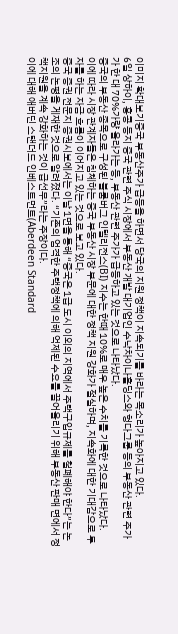이미지 확대보기중국 부동산주가 급등을 하면서 당국의 지원 정책이 지속되기를 바라는 목소리가 높아지고 있다.
6일 상하이, 홍콩 등지 중국 관련 주식 시장에서 부동산 개발 대기업인 수낙차이나홀딩스와 헝다그룹 등의 부동산 관련 주가가 한 대 70%가량 올라가는 등, 부동산 관련 주가가 급등하고 있는 것으로 나타났다.
중국의 부동산 종목으로 구성된 블룸버그 인텔리전스(BI) 지수는 한때 10%로 매우 높은 수치를 기록한 것으로 나타났다.
이에 따라 시장 관계자들은 침체하는 중국 부동산 시장 부문에 대한 정책 지원 강화가 절실하며, 지속화에 대한 기대감으로 투자를 하는 자금 흐름이 이어지고 있는 것으로 보고 있다.
중국 증권 전문지 증권시보에서는 이날 1면을 통해 “중국은 1급 도시 이외의 지역에서 주택구입규제를 철폐해야 한다”는 논조의 논평을 게재한 것으로 알려졌다. “기존의 엄격한 주택정책에 의해 억제된 수요를 끌어올리기 위해 부동산 판매 면에서 정책지원을 계속 강화하는 것이 급선무”라는 주장이다.
이에 대해 애버딘 스탠더드 인베스트먼트(Aberdeen Standard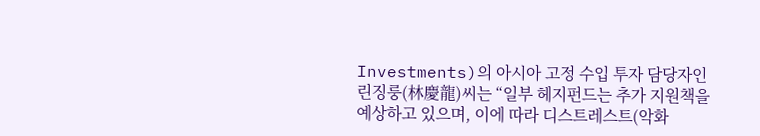Investments)의 아시아 고정 수입 투자 담당자인 린징룽(林慶龍)씨는 “일부 헤지펀드는 추가 지원책을 예상하고 있으며, 이에 따라 디스트레스트(악화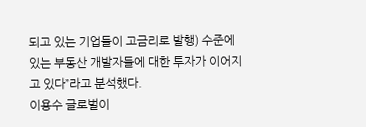되고 있는 기업들이 고금리로 발행) 수준에 있는 부동산 개발자들에 대한 투자가 이어지고 있다”라고 분석했다.
이용수 글로벌이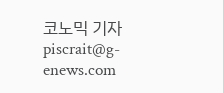코노믹 기자 piscrait@g-enews.com